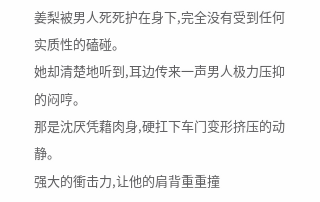姜梨被男人死死护在身下,完全没有受到任何实质性的磕碰。
她却清楚地听到,耳边传来一声男人极力压抑的闷哼。
那是沈厌凭藉肉身,硬扛下车门变形挤压的动静。
强大的衝击力,让他的肩背重重撞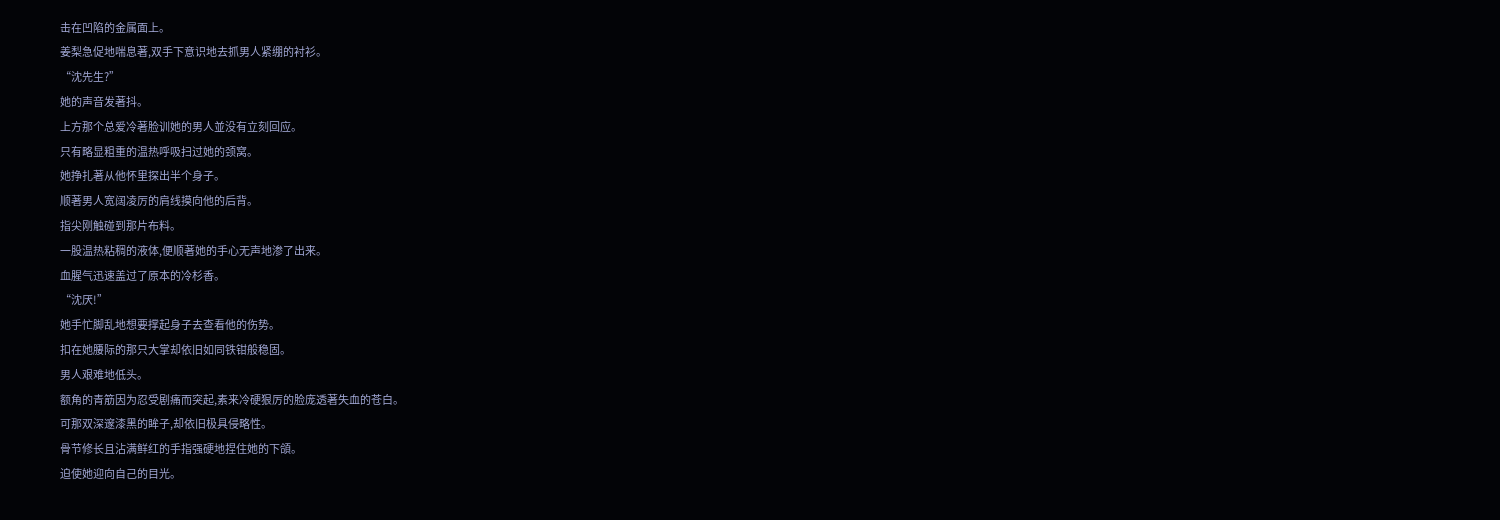击在凹陷的金属面上。
姜梨急促地喘息著,双手下意识地去抓男人紧绷的衬衫。
“沈先生?”
她的声音发著抖。
上方那个总爱冷著脸训她的男人並没有立刻回应。
只有略显粗重的温热呼吸扫过她的颈窝。
她挣扎著从他怀里探出半个身子。
顺著男人宽阔凌厉的肩线摸向他的后背。
指尖刚触碰到那片布料。
一股温热粘稠的液体,便顺著她的手心无声地渗了出来。
血腥气迅速盖过了原本的冷杉香。
“沈厌!”
她手忙脚乱地想要撑起身子去查看他的伤势。
扣在她腰际的那只大掌却依旧如同铁钳般稳固。
男人艰难地低头。
额角的青筋因为忍受剧痛而突起,素来冷硬狠厉的脸庞透著失血的苍白。
可那双深邃漆黑的眸子,却依旧极具侵略性。
骨节修长且沾满鲜红的手指强硬地捏住她的下頜。
迫使她迎向自己的目光。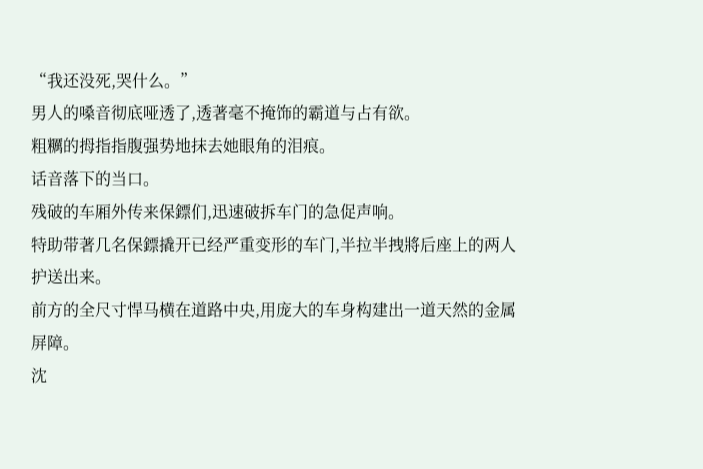“我还没死,哭什么。”
男人的嗓音彻底哑透了,透著毫不掩饰的霸道与占有欲。
粗糲的拇指指腹强势地抹去她眼角的泪痕。
话音落下的当口。
残破的车厢外传来保鏢们,迅速破拆车门的急促声响。
特助带著几名保鏢撬开已经严重变形的车门,半拉半拽將后座上的两人护送出来。
前方的全尺寸悍马横在道路中央,用庞大的车身构建出一道天然的金属屏障。
沈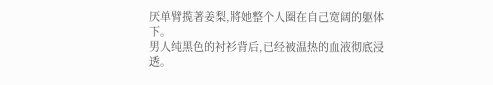厌单臂揽著姜梨,將她整个人圈在自己宽阔的躯体下。
男人纯黑色的衬衫背后,已经被温热的血液彻底浸透。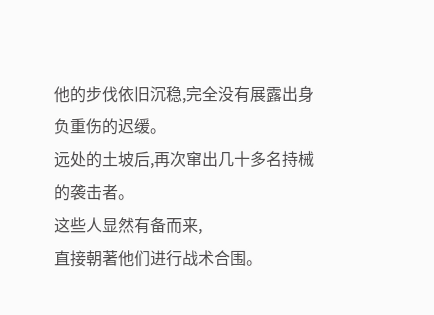他的步伐依旧沉稳,完全没有展露出身负重伤的迟缓。
远处的土坡后,再次窜出几十多名持械的袭击者。
这些人显然有备而来,
直接朝著他们进行战术合围。